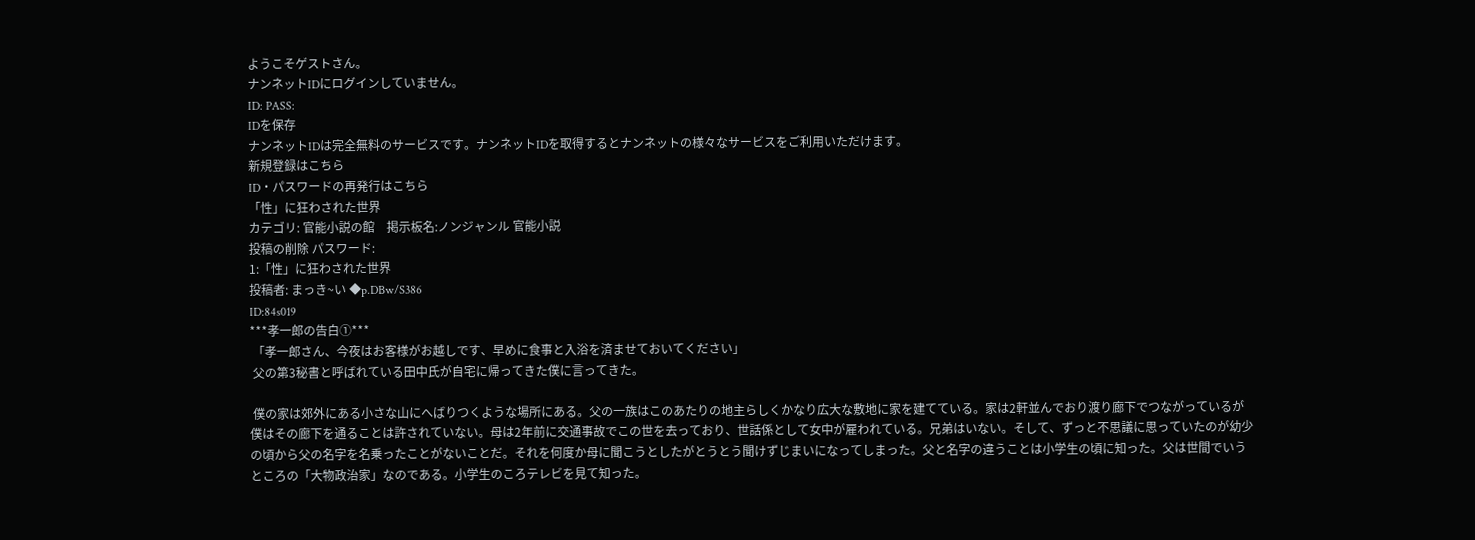ようこそゲストさん。
ナンネットIDにログインしていません。
ID: PASS:
IDを保存
ナンネットIDは完全無料のサービスです。ナンネットIDを取得するとナンネットの様々なサービスをご利用いただけます。
新規登録はこちら
ID・パスワードの再発行はこちら
「性」に狂わされた世界
カテゴリ: 官能小説の館    掲示板名:ノンジャンル 官能小説
投稿の削除 パスワード:
1:「性」に狂わされた世界
投稿者: まっき~い ◆p.DBw/S386
ID:84s019
***孝一郎の告白①***
 「孝一郎さん、今夜はお客様がお越しです、早めに食事と入浴を済ませておいてください」
 父の第3秘書と呼ばれている田中氏が自宅に帰ってきた僕に言ってきた。

 僕の家は郊外にある小さな山にへばりつくような場所にある。父の一族はこのあたりの地主らしくかなり広大な敷地に家を建てている。家は2軒並んでおり渡り廊下でつながっているが僕はその廊下を通ることは許されていない。母は2年前に交通事故でこの世を去っており、世話係として女中が雇われている。兄弟はいない。そして、ずっと不思議に思っていたのが幼少の頃から父の名字を名乗ったことがないことだ。それを何度か母に聞こうとしたがとうとう聞けずじまいになってしまった。父と名字の違うことは小学生の頃に知った。父は世間でいうところの「大物政治家」なのである。小学生のころテレビを見て知った。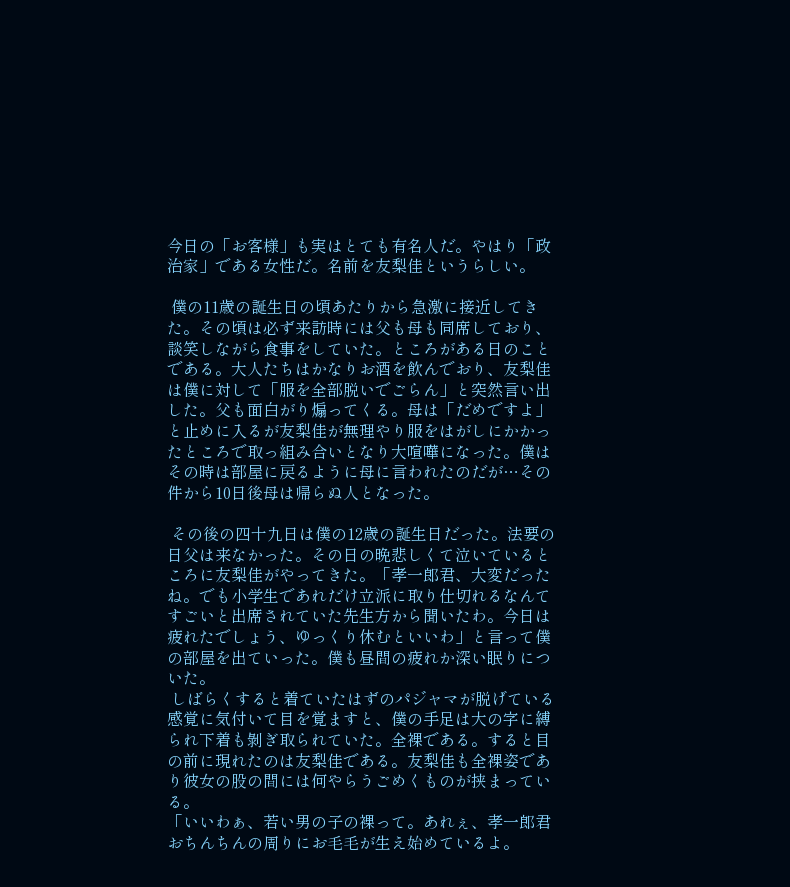今日の「お客様」も実はとても有名人だ。やはり「政治家」である女性だ。名前を友梨佳というらしい。

 僕の11歳の誕生日の頃あたりから急激に接近してきた。その頃は必ず来訪時には父も母も同席しており、談笑しながら食事をしていた。ところがある日のことである。大人たちはかなりお酒を飲んでおり、友梨佳は僕に対して「服を全部脱いでごらん」と突然言い出した。父も面白がり煽ってくる。母は「だめですよ」と止めに入るが友梨佳が無理やり服をはがしにかかったところで取っ組み合いとなり大喧嘩になった。僕はその時は部屋に戻るように母に言われたのだが…その件から10日後母は帰らぬ人となった。

 その後の四十九日は僕の12歳の誕生日だった。法要の日父は来なかった。その日の晩悲しくて泣いているところに友梨佳がやってきた。「孝一郎君、大変だったね。でも小学生であれだけ立派に取り仕切れるなんてすごいと出席されていた先生方から聞いたわ。今日は疲れたでしょう、ゆっくり休むといいわ」と言って僕の部屋を出ていった。僕も昼間の疲れか深い眠りについた。
 しばらくすると着ていたはずのパジャマが脱げている感覚に気付いて目を覚ますと、僕の手足は大の字に縛られ下着も剝ぎ取られていた。全裸である。すると目の前に現れたのは友梨佳である。友梨佳も全裸姿であり彼女の股の間には何やらうごめくものが挟まっている。
「いいわぁ、若い男の子の裸って。あれぇ、孝一郎君おちんちんの周りにお毛毛が生え始めているよ。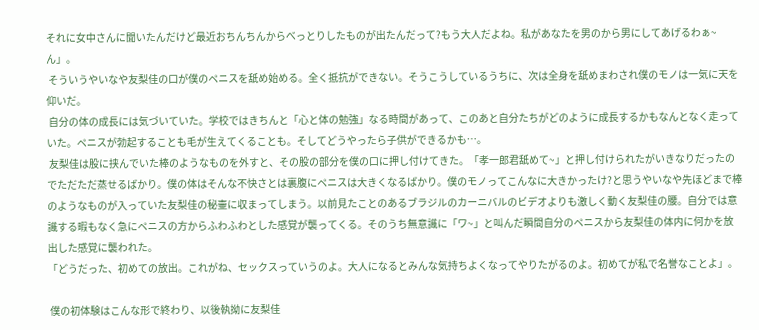それに女中さんに聞いたんだけど最近おちんちんからべっとりしたものが出たんだって?もう大人だよね。私があなたを男のから男にしてあげるわぁ~ん」。
 そういうやいなや友梨佳の口が僕のペニスを舐め始める。全く抵抗ができない。そうこうしているうちに、次は全身を舐めまわされ僕のモノは一気に天を仰いだ。
 自分の体の成長には気づいていた。学校ではきちんと「心と体の勉強」なる時間があって、このあと自分たちがどのように成長するかもなんとなく走っていた。ペニスが勃起することも毛が生えてくることも。そしてどうやったら子供ができるかも…。
 友梨佳は股に挟んでいた棒のようなものを外すと、その股の部分を僕の口に押し付けてきた。「孝一郎君舐めて~」と押し付けられたがいきなりだったのでただただ蒸せるばかり。僕の体はそんな不快さとは裏腹にペニスは大きくなるばかり。僕のモノってこんなに大きかったけ?と思うやいなや先ほどまで棒のようなものが入っていた友梨佳の秘壷に収まってしまう。以前見たことのあるブラジルのカーニバルのビデオよりも激しく動く友梨佳の腰。自分では意識する暇もなく急にペニスの方からふわふわとした感覚が襲ってくる。そのうち無意識に「ワ~」と叫んだ瞬間自分のペニスから友梨佳の体内に何かを放出した感覚に襲われた。
「どうだった、初めての放出。これがね、セックスっていうのよ。大人になるとみんな気持ちよくなってやりたがるのよ。初めてが私で名誉なことよ」。

 僕の初体験はこんな形で終わり、以後執拗に友梨佳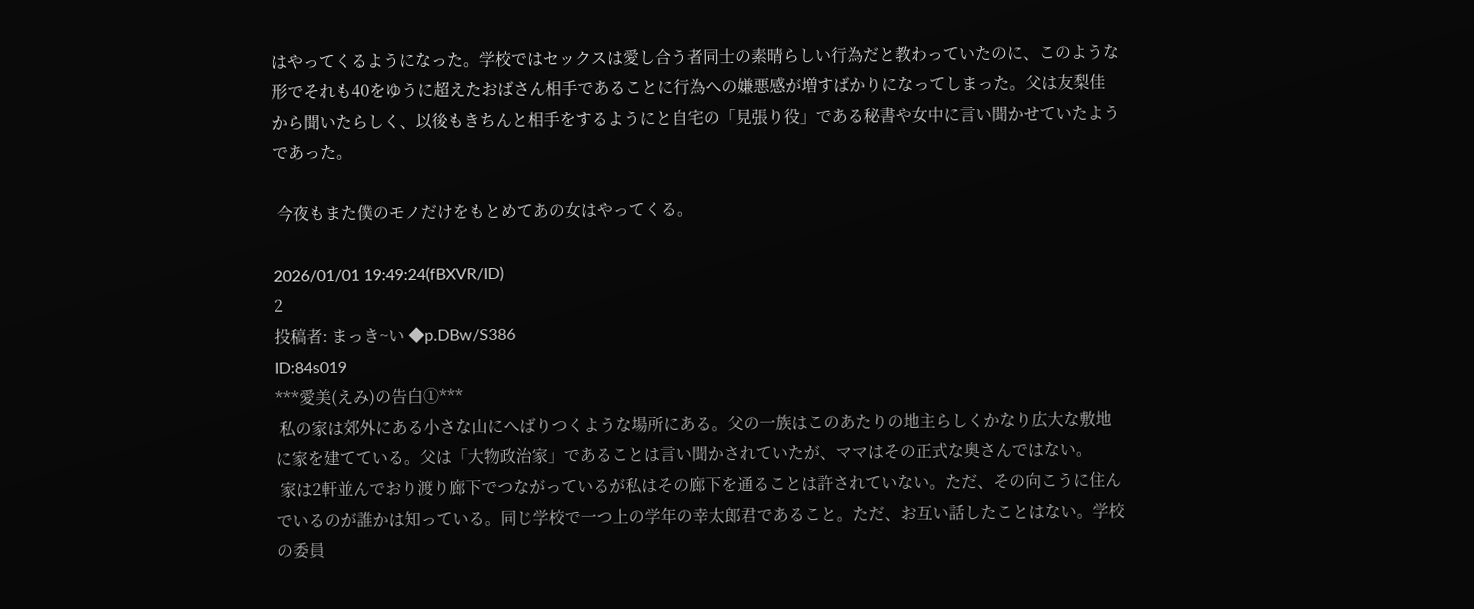はやってくるようになった。学校ではセックスは愛し合う者同士の素晴らしい行為だと教わっていたのに、このような形でそれも40をゆうに超えたおばさん相手であることに行為への嫌悪感が増すばかりになってしまった。父は友梨佳から聞いたらしく、以後もきちんと相手をするようにと自宅の「見張り役」である秘書や女中に言い聞かせていたようであった。

 今夜もまた僕のモノだけをもとめてあの女はやってくる。

2026/01/01 19:49:24(fBXVR/ID)
2
投稿者: まっき~い ◆p.DBw/S386
ID:84s019
***愛美(えみ)の告白①***
 私の家は郊外にある小さな山にへばりつくような場所にある。父の一族はこのあたりの地主らしくかなり広大な敷地に家を建てている。父は「大物政治家」であることは言い聞かされていたが、ママはその正式な奥さんではない。
 家は2軒並んでおり渡り廊下でつながっているが私はその廊下を通ることは許されていない。ただ、その向こうに住んでいるのが誰かは知っている。同じ学校で一つ上の学年の幸太郎君であること。ただ、お互い話したことはない。学校の委員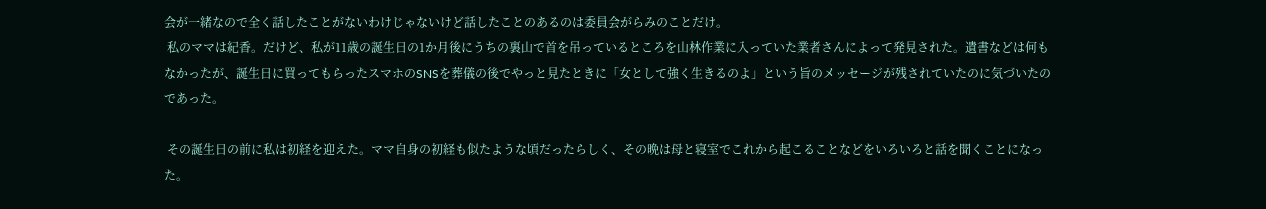会が一緒なので全く話したことがないわけじゃないけど話したことのあるのは委員会がらみのことだけ。
 私のママは紀香。だけど、私が11歳の誕生日の1か月後にうちの裏山で首を吊っているところを山林作業に入っていた業者さんによって発見された。遺書などは何もなかったが、誕生日に買ってもらったスマホのSNSを葬儀の後でやっと見たときに「女として強く生きるのよ」という旨のメッセージが残されていたのに気づいたのであった。

 その誕生日の前に私は初経を迎えた。ママ自身の初経も似たような頃だったらしく、その晩は母と寝室でこれから起こることなどをいろいろと話を聞くことになった。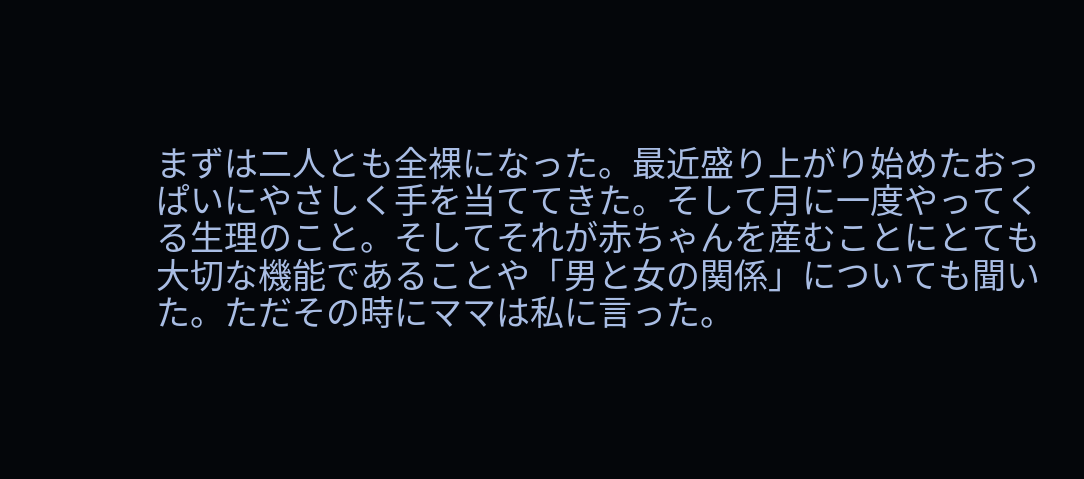まずは二人とも全裸になった。最近盛り上がり始めたおっぱいにやさしく手を当ててきた。そして月に一度やってくる生理のこと。そしてそれが赤ちゃんを産むことにとても大切な機能であることや「男と女の関係」についても聞いた。ただその時にママは私に言った。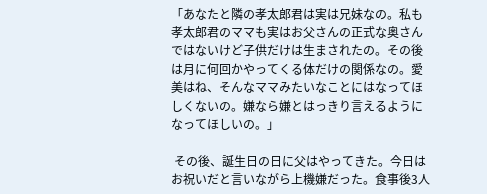「あなたと隣の孝太郎君は実は兄妹なの。私も孝太郎君のママも実はお父さんの正式な奥さんではないけど子供だけは生まされたの。その後は月に何回かやってくる体だけの関係なの。愛美はね、そんなママみたいなことにはなってほしくないの。嫌なら嫌とはっきり言えるようになってほしいの。」

 その後、誕生日の日に父はやってきた。今日はお祝いだと言いながら上機嫌だった。食事後3人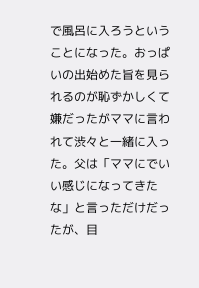で風呂に入ろうということになった。おっぱいの出始めた旨を見られるのが恥ずかしくて嫌だったがママに言われて渋々と一緒に入った。父は「ママにでいい感じになってきたな」と言っただけだったが、目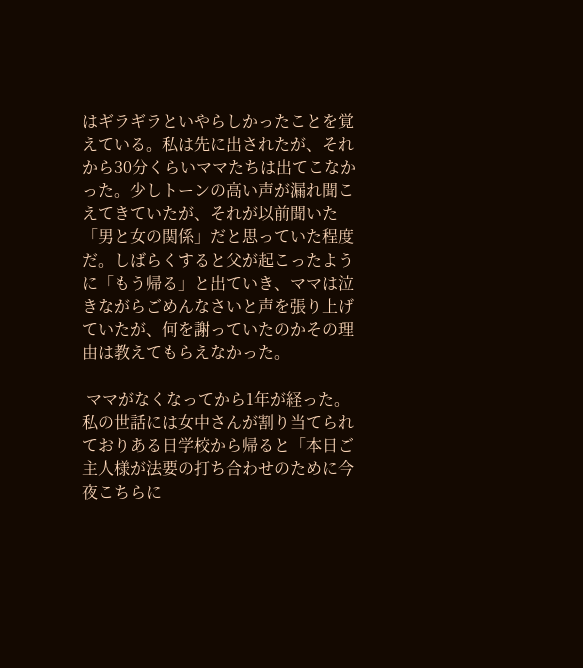はギラギラといやらしかったことを覚えている。私は先に出されたが、それから30分くらいママたちは出てこなかった。少しトーンの高い声が漏れ聞こえてきていたが、それが以前聞いた「男と女の関係」だと思っていた程度だ。しばらくすると父が起こったように「もう帰る」と出ていき、ママは泣きながらごめんなさいと声を張り上げていたが、何を謝っていたのかその理由は教えてもらえなかった。

 ママがなくなってから1年が経った。私の世話には女中さんが割り当てられておりある日学校から帰ると「本日ご主人様が法要の打ち合わせのために今夜こちらに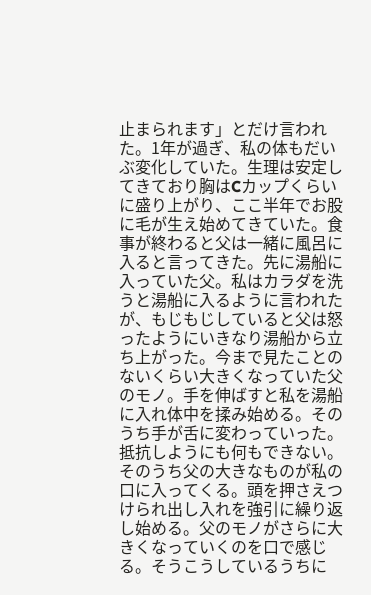止まられます」とだけ言われた。1年が過ぎ、私の体もだいぶ変化していた。生理は安定してきており胸はCカップくらいに盛り上がり、ここ半年でお股に毛が生え始めてきていた。食事が終わると父は一緒に風呂に入ると言ってきた。先に湯船に入っていた父。私はカラダを洗うと湯船に入るように言われたが、もじもじしていると父は怒ったようにいきなり湯船から立ち上がった。今まで見たことのないくらい大きくなっていた父のモノ。手を伸ばすと私を湯船に入れ体中を揉み始める。そのうち手が舌に変わっていった。抵抗しようにも何もできない。そのうち父の大きなものが私の口に入ってくる。頭を押さえつけられ出し入れを強引に繰り返し始める。父のモノがさらに大きくなっていくのを口で感じる。そうこうしているうちに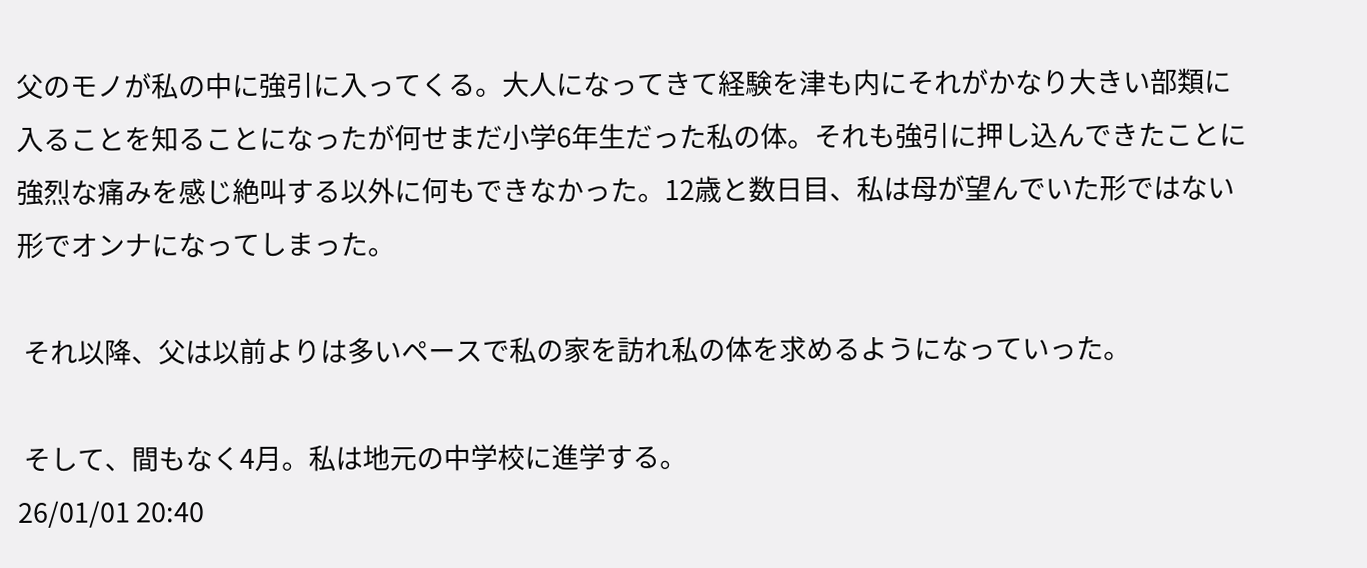父のモノが私の中に強引に入ってくる。大人になってきて経験を津も内にそれがかなり大きい部類に入ることを知ることになったが何せまだ小学6年生だった私の体。それも強引に押し込んできたことに強烈な痛みを感じ絶叫する以外に何もできなかった。12歳と数日目、私は母が望んでいた形ではない形でオンナになってしまった。

 それ以降、父は以前よりは多いペースで私の家を訪れ私の体を求めるようになっていった。

 そして、間もなく4月。私は地元の中学校に進学する。
26/01/01 20:40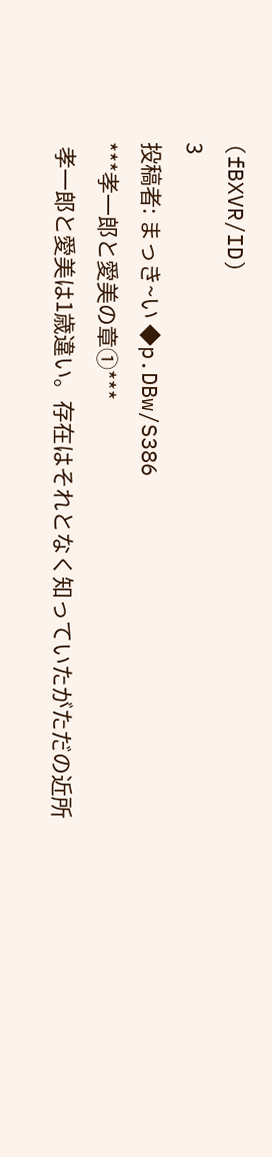(fBXVR/ID)
3
投稿者: まっき~い ◆p.DBw/S386
***孝一郎と愛美の章①***
 孝一郎と愛美は1歳違い。存在はそれとなく知っていたがただの近所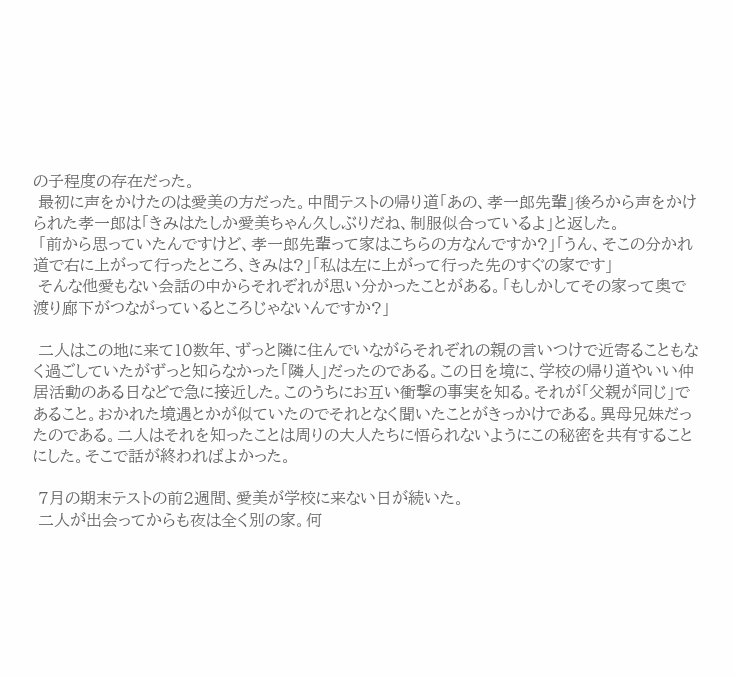の子程度の存在だった。
 最初に声をかけたのは愛美の方だった。中間テストの帰り道「あの、孝一郎先輩」後ろから声をかけられた孝一郎は「きみはたしか愛美ちゃん久しぶりだね、制服似合っているよ」と返した。
 「前から思っていたんですけど、孝一郎先輩って家はこちらの方なんですか?」「うん、そこの分かれ道で右に上がって行ったところ、きみは?」「私は左に上がって行った先のすぐの家です」
 そんな他愛もない会話の中からそれぞれが思い分かったことがある。「もしかしてその家って奥で渡り廊下がつながっているところじゃないんですか?」

 二人はこの地に来て10数年、ずっと隣に住んでいながらそれぞれの親の言いつけで近寄ることもなく過ごしていたがずっと知らなかった「隣人」だったのである。この日を境に、学校の帰り道やいい仲居活動のある日などで急に接近した。このうちにお互い衝撃の事実を知る。それが「父親が同じ」であること。おかれた境遇とかが似ていたのでそれとなく聞いたことがきっかけである。異母兄妹だったのである。二人はそれを知ったことは周りの大人たちに悟られないようにこの秘密を共有することにした。そこで話が終わればよかった。

 7月の期末テストの前2週間、愛美が学校に来ない日が続いた。
 二人が出会ってからも夜は全く別の家。何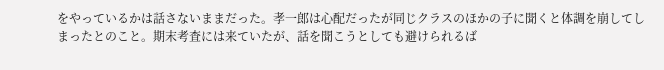をやっているかは話さないままだった。孝一郎は心配だったが同じクラスのほかの子に聞くと体調を崩してしまったとのこと。期末考査には来ていたが、話を聞こうとしても避けられるば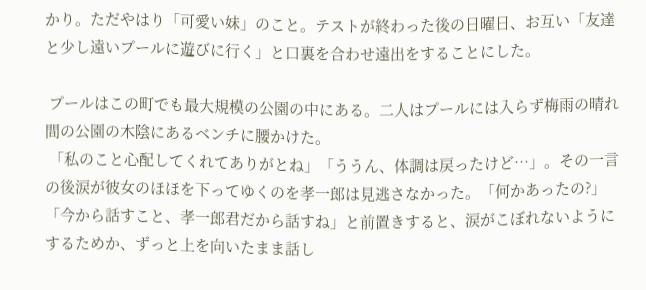かり。ただやはり「可愛い妹」のこと。テストが終わった後の日曜日、お互い「友達と少し遠いプールに遊びに行く」と口裏を合わせ遠出をすることにした。

 プールはこの町でも最大規模の公園の中にある。二人はプールには入らず梅雨の晴れ間の公園の木陰にあるベンチに腰かけた。
 「私のこと心配してくれてありがとね」「ううん、体調は戻ったけど…」。その一言の後涙が彼女のほほを下ってゆくのを孝一郎は見逃さなかった。「何かあったの?」「今から話すこと、孝一郎君だから話すね」と前置きすると、涙がこぼれないようにするためか、ずっと上を向いたまま話し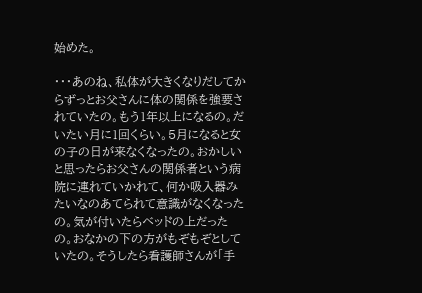始めた。

・・・あのね、私体が大きくなりだしてからずっとお父さんに体の関係を強要されていたの。もう1年以上になるの。だいたい月に1回くらい。5月になると女の子の日が来なくなったの。おかしいと思ったらお父さんの関係者という病院に連れていかれて、何か吸入器みたいなのあてられて意識がなくなったの。気が付いたらベッドの上だったの。おなかの下の方がもぞもぞとしていたの。そうしたら看護師さんが「手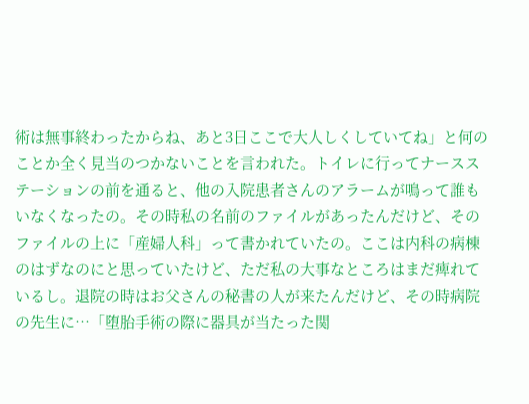術は無事終わったからね、あと3日ここで大人しくしていてね」と何のことか全く見当のつかないことを言われた。トイレに行ってナースステーションの前を通ると、他の入院患者さんのアラームが鳴って誰もいなくなったの。その時私の名前のファイルがあったんだけど、そのファイルの上に「産婦人科」って書かれていたの。ここは内科の病棟のはずなのにと思っていたけど、ただ私の大事なところはまだ痺れているし。退院の時はお父さんの秘書の人が来たんだけど、その時病院の先生に…「堕胎手術の際に器具が当たった関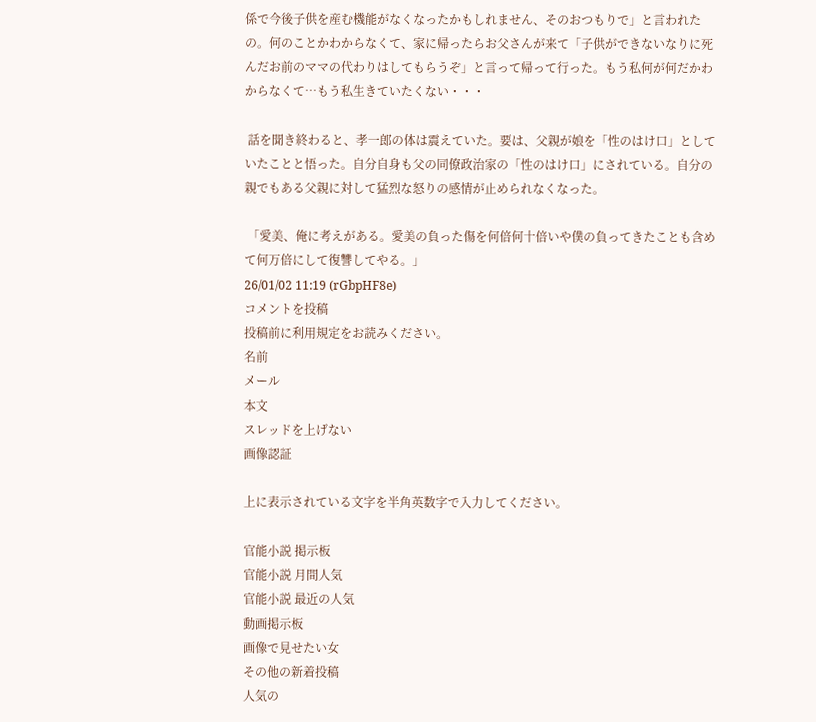係で今後子供を産む機能がなくなったかもしれません、そのおつもりで」と言われたの。何のことかわからなくて、家に帰ったらお父さんが来て「子供ができないなりに死んだお前のママの代わりはしてもらうぞ」と言って帰って行った。もう私何が何だかわからなくて…もう私生きていたくない・・・

 話を聞き終わると、孝一郎の体は震えていた。要は、父親が娘を「性のはけ口」としていたことと悟った。自分自身も父の同僚政治家の「性のはけ口」にされている。自分の親でもある父親に対して猛烈な怒りの感情が止められなくなった。

 「愛美、俺に考えがある。愛美の負った傷を何倍何十倍いや僕の負ってきたことも含めて何万倍にして復讐してやる。」
26/01/02 11:19 (rGbpHF8e)
コメントを投稿
投稿前に利用規定をお読みください。
名前
メール
本文
スレッドを上げない
画像認証

上に表示されている文字を半角英数字で入力してください。

官能小説 掲示板
官能小説 月間人気
官能小説 最近の人気
動画掲示板
画像で見せたい女
その他の新着投稿
人気の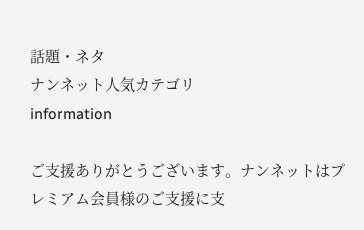話題・ネタ
ナンネット人気カテゴリ
information

ご支援ありがとうございます。ナンネットはプレミアム会員様のご支援に支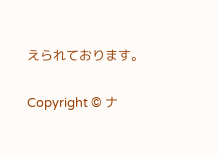えられております。

Copyright © ナ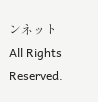ンネット All Rights Reserved.